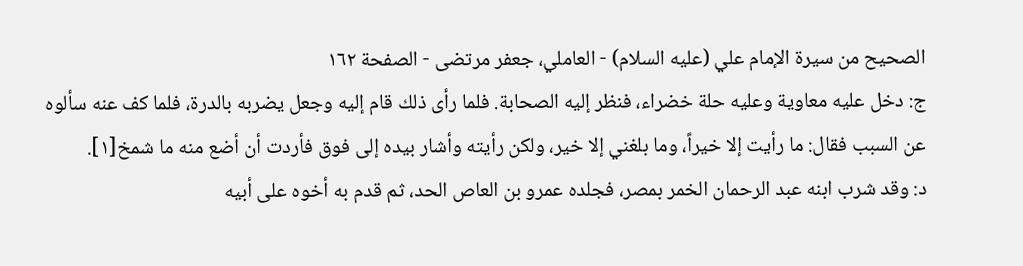الصحيح من سيرة الإمام علي (عليه السلام) - العاملي، جعفر مرتضى - الصفحة ١٦٢
ج: دخل عليه معاوية وعليه حلة خضراء، فنظر إليه الصحابة. فلما رأى ذلك قام إليه وجعل يضربه بالدرة، فلما كف عنه سألوه عن السبب فقال: ما رأيت إلا خيراً، وما بلغني إلا خير، ولكن رأيته وأشار بيده إلى فوق فأردت أن أضع منه ما شمخ[١].
د: وقد شرب ابنه عبد الرحمان الخمر بمصر، فجلده عمرو بن العاص الحد، ثم قدم به أخوه على أبيه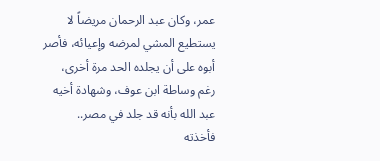عمر، وكان عبد الرحمان مريضاً لا يستطيع المشي لمرضه وإعيائه، فأصر أبوه على أن يجلده الحد مرة أخرى، رغم وساطة ابن عوف، وشهادة أخيه عبد الله بأنه قد جلد في مصر.. فأخذته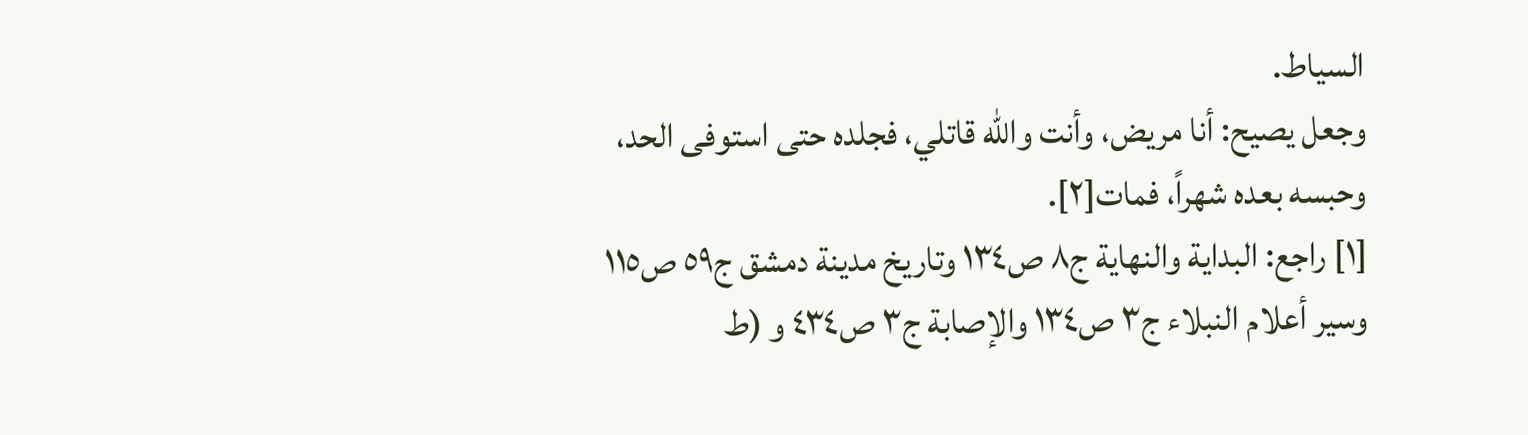السياط.
وجعل يصيح: أنا مريض، وأنت والله قاتلي، فجلده حتى استوفى الحد، وحبسه بعده شهراً، فمات[٢].
[١] راجع: البداية والنهاية ج٨ ص١٣٤ وتاريخ مدينة دمشق ج٥٩ ص١١٥ وسير أعلام النبلاء ج٣ ص١٣٤ والإصابة ج٣ ص٤٣٤ و (ط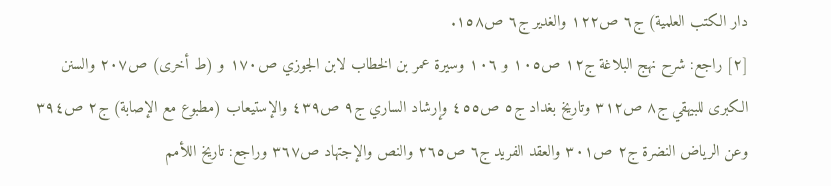دار الكتب العلمية) ج٦ ص١٢٢ والغدير ج٦ ص١٥٨.
[٢] راجع: شرح نهج البلاغة ج١٢ ص١٠٥ و ١٠٦ وسيرة عمر بن الخطاب لابن الجوزي ص١٧٠ و (ط أخرى) ص٢٠٧ والسنن الكبرى للبيهقي ج٨ ص٣١٢ وتاريخ بغداد ج٥ ص٤٥٥ وإرشاد الساري ج٩ ص٤٣٩ والإستيعاب (مطبوع مع الإصابة) ج٢ ص٣٩٤ وعن الرياض النضرة ج٢ ص٣٠١ والعقد الفريد ج٦ ص٢٦٥ والنص والإجتهاد ص٣٦٧ وراجع: تاريخ اللأمم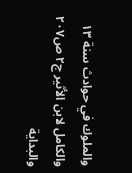والملوك في حوادث سنة ١٣ والكامل لابن الأثير ج٢ ص٢٠٧ والبداية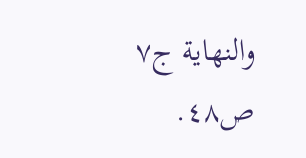والنهاية ج٧ ص٤٨.